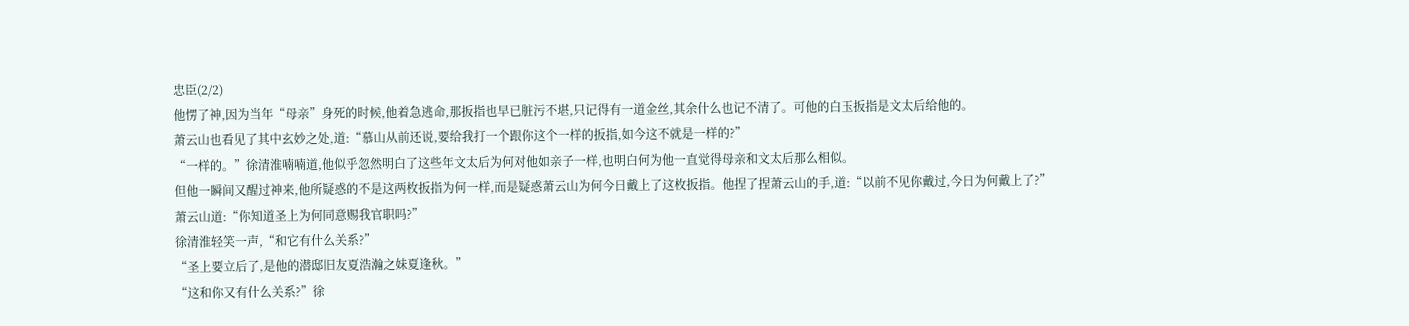忠臣(2/2)
他愣了神,因为当年“母亲”身死的时候,他着急逃命,那扳指也早已脏污不堪,只记得有一道金丝,其余什么也记不清了。可他的白玉扳指是文太后给他的。
萧云山也看见了其中玄妙之处,道:“慕山从前还说,要给我打一个跟你这个一样的扳指,如今这不就是一样的?”
“一样的。”徐清淮喃喃道,他似乎忽然明白了这些年文太后为何对他如亲子一样,也明白何为他一直觉得母亲和文太后那么相似。
但他一瞬间又醒过神来,他所疑惑的不是这两枚扳指为何一样,而是疑惑萧云山为何今日戴上了这枚扳指。他捏了捏萧云山的手,道:“以前不见你戴过,今日为何戴上了?”
萧云山道:“你知道圣上为何同意赐我官职吗?”
徐清淮轻笑一声,“和它有什么关系?”
“圣上要立后了,是他的潜邸旧友夏浩瀚之妹夏逢秋。”
“这和你又有什么关系?”徐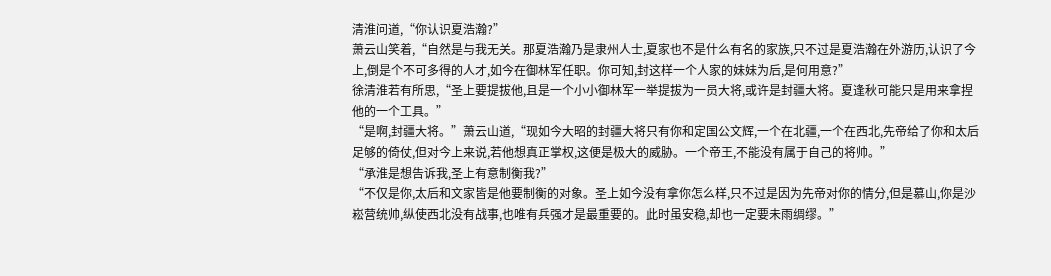清淮问道,“你认识夏浩瀚?”
萧云山笑着,“自然是与我无关。那夏浩瀚乃是隶州人士,夏家也不是什么有名的家族,只不过是夏浩瀚在外游历,认识了今上,倒是个不可多得的人才,如今在御林军任职。你可知,封这样一个人家的妹妹为后,是何用意?”
徐清淮若有所思,“圣上要提拔他,且是一个小小御林军一举提拔为一员大将,或许是封疆大将。夏逢秋可能只是用来拿捏他的一个工具。”
“是啊,封疆大将。”萧云山道,“现如今大昭的封疆大将只有你和定国公文辉,一个在北疆,一个在西北,先帝给了你和太后足够的倚仗,但对今上来说,若他想真正掌权,这便是极大的威胁。一个帝王,不能没有属于自己的将帅。”
“承淮是想告诉我,圣上有意制衡我?”
“不仅是你,太后和文家皆是他要制衡的对象。圣上如今没有拿你怎么样,只不过是因为先帝对你的情分,但是慕山,你是沙崧营统帅,纵使西北没有战事,也唯有兵强才是最重要的。此时虽安稳,却也一定要未雨绸缪。”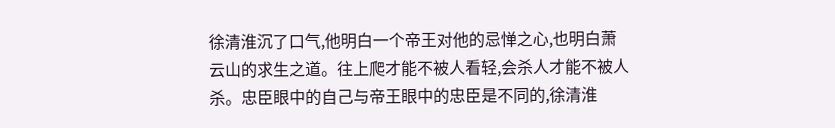徐清淮沉了口气,他明白一个帝王对他的忌惮之心,也明白萧云山的求生之道。往上爬才能不被人看轻,会杀人才能不被人杀。忠臣眼中的自己与帝王眼中的忠臣是不同的,徐清淮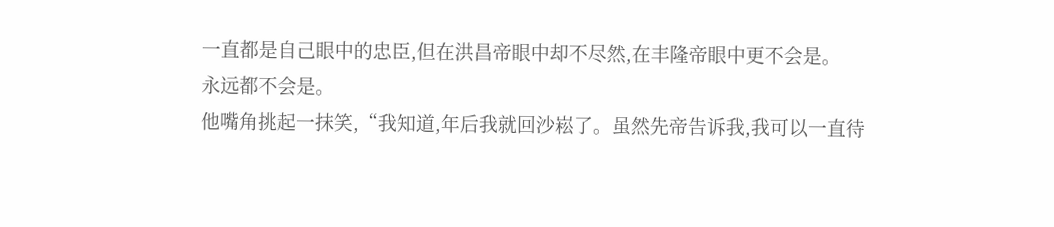一直都是自己眼中的忠臣,但在洪昌帝眼中却不尽然,在丰隆帝眼中更不会是。
永远都不会是。
他嘴角挑起一抹笑,“我知道,年后我就回沙崧了。虽然先帝告诉我,我可以一直待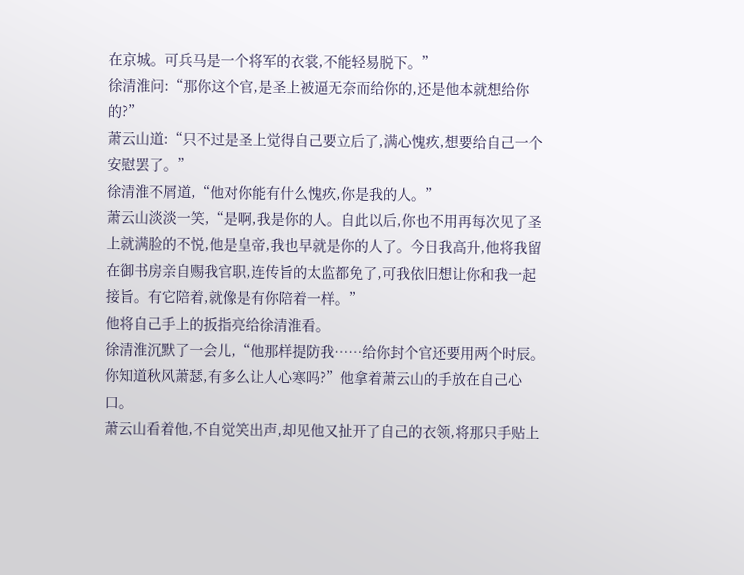在京城。可兵马是一个将军的衣裳,不能轻易脱下。”
徐清淮问:“那你这个官,是圣上被逼无奈而给你的,还是他本就想给你的?”
萧云山道:“只不过是圣上觉得自己要立后了,满心愧疚,想要给自己一个安慰罢了。”
徐清淮不屑道,“他对你能有什么愧疚,你是我的人。”
萧云山淡淡一笑,“是啊,我是你的人。自此以后,你也不用再每次见了圣上就满脸的不悦,他是皇帝,我也早就是你的人了。今日我高升,他将我留在御书房亲自赐我官职,连传旨的太监都免了,可我依旧想让你和我一起接旨。有它陪着,就像是有你陪着一样。”
他将自己手上的扳指亮给徐清淮看。
徐清淮沉默了一会儿,“他那样提防我……给你封个官还要用两个时辰。你知道秋风萧瑟,有多么让人心寒吗?”他拿着萧云山的手放在自己心口。
萧云山看着他,不自觉笑出声,却见他又扯开了自己的衣领,将那只手贴上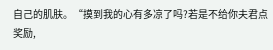自己的肌肤。“摸到我的心有多凉了吗?若是不给你夫君点奖励,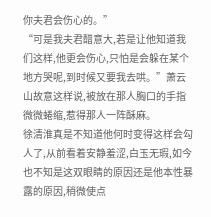你夫君会伤心的。”
“可是我夫君醋意大,若是让他知道我们这样,他更会伤心,只怕是会躲在某个地方哭呢,到时候又要我去哄。”萧云山故意这样说,被放在那人胸口的手指微微蜷缩,惹得那人一阵酥麻。
徐清淮真是不知道他何时变得这样会勾人了,从前看着安静羞涩,白玉无瑕,如今也不知是这双眼睛的原因还是他本性暴露的原因,稍微使点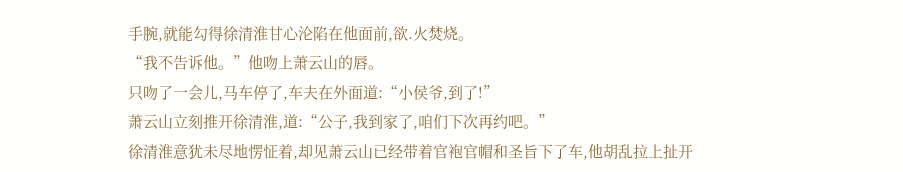手腕,就能勾得徐清淮甘心沦陷在他面前,欲.火焚烧。
“我不告诉他。”他吻上萧云山的唇。
只吻了一会儿,马车停了,车夫在外面道:“小侯爷,到了!”
萧云山立刻推开徐清淮,道:“公子,我到家了,咱们下次再约吧。”
徐清淮意犹未尽地愣怔着,却见萧云山已经带着官袍官帽和圣旨下了车,他胡乱拉上扯开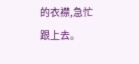的衣襟,急忙跟上去。